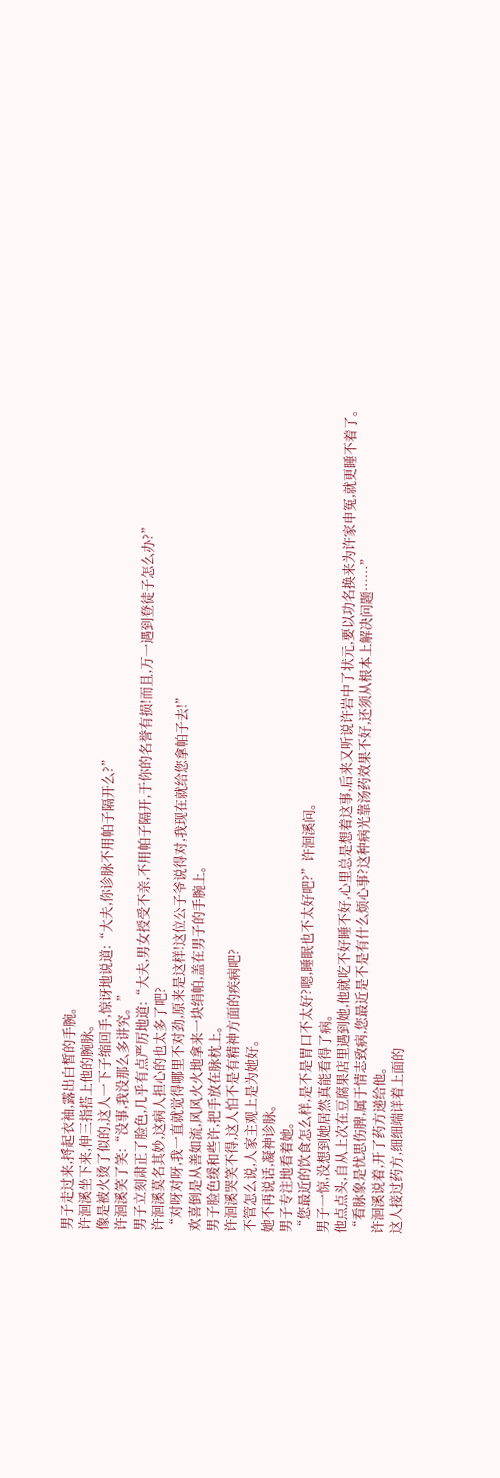男子走过来,捋起衣袖,露出白皙的手腕。
许洄溪坐下来,伸三指搭上他的腕脉。
像是被火烫了似的,这人一下子缩回手,惊讶地说道:“大夫,你诊脉不用帕子隔开么?”
许洄溪笑了笑:“没事,我没那么多讲究。”
男子立刻肃正了脸色,几乎有点严厉地道:“大夫,男女授受不亲,不用帕子隔开,于你的名誉有损!而且,万一遇到登徒子怎么办?”
许洄溪莫名其妙,这病人担心的也太多了吧?
“对呀对呀,我一直就觉得哪里不对劲,原来是这样!这位公子爷说得对,我现在就给您拿帕子去!”
欢喜倒是从善如流,风风火火地拿来一块绢帕,盖在男子的手腕上。
男子脸色缓和些许,把手放在脉枕上。
许洄溪哭笑不得,这人怕不是有精神方面的疾病吧?
不管怎么说,人家主观上是为她好。
她不再说话,凝神诊脉。
男子专注地看着她。
“您最近的饮食怎么样,是不是胃口不太好?嗯,睡眠也不太好吧?”许洄溪问。
男子一惊,没想到她居然真能看得了病。
他点点头,自从上次在豆腐果店里遇到她,他就吃不好睡不好,心里总是想着这事,后来又听说许岩中了状元,要以功名换来为许家申冤,就更睡不着了。
“看脉象是忧思伤脾,属于情志致病,您最近是不是有什么烦心事?这种病光靠汤药效果不好,还须从根本上解决问题……”
许洄溪说着,开了药方递给他。
这人接过药方,细细端详着上面的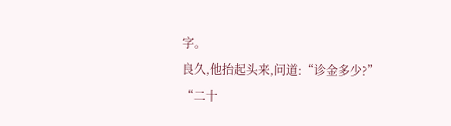字。
良久,他抬起头来,问道:“诊金多少?”
“二十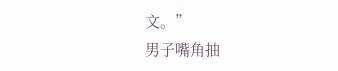文。”
男子嘴角抽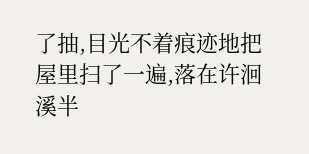了抽,目光不着痕迹地把屋里扫了一遍,落在许洄溪半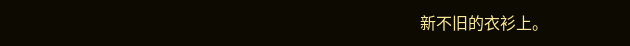新不旧的衣衫上。